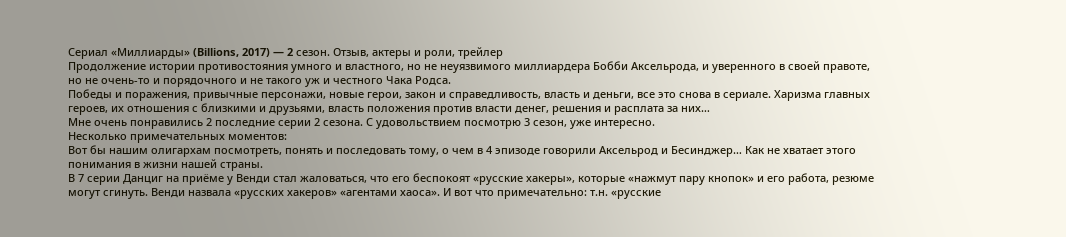Сериал «Миллиарды» (Billions, 2017) — 2 сезон. Отзыв, актеры и роли, трейлер
Продолжение истории противостояния умного и властного, но не неуязвимого миллиардера Бобби Аксельрода, и уверенного в своей правоте, но не очень-то и порядочного и не такого уж и честного Чака Родса.
Победы и поражения, привычные персонажи, новые герои, закон и справедливость, власть и деньги, все это снова в сериале. Харизма главных героев, их отношения с близкими и друзьями, власть положения против власти денег, решения и расплата за них…
Мне очень понравились 2 последние серии 2 сезона. С удовольствием посмотрю 3 сезон, уже интересно.
Несколько примечательных моментов:
Вот бы нашим олигархам посмотреть, понять и последовать тому, о чем в 4 эпизоде говорили Аксельрод и Бесинджер… Как не хватает этого понимания в жизни нашей страны.
В 7 серии Данциг на приёме у Венди стал жаловаться, что его беспокоят «русские хакеры», которые «нажмут пару кнопок» и его работа, резюме могут сгинуть. Венди назвала «русских хакеров» «агентами хаоса». И вот что примечательно: т.н. «русские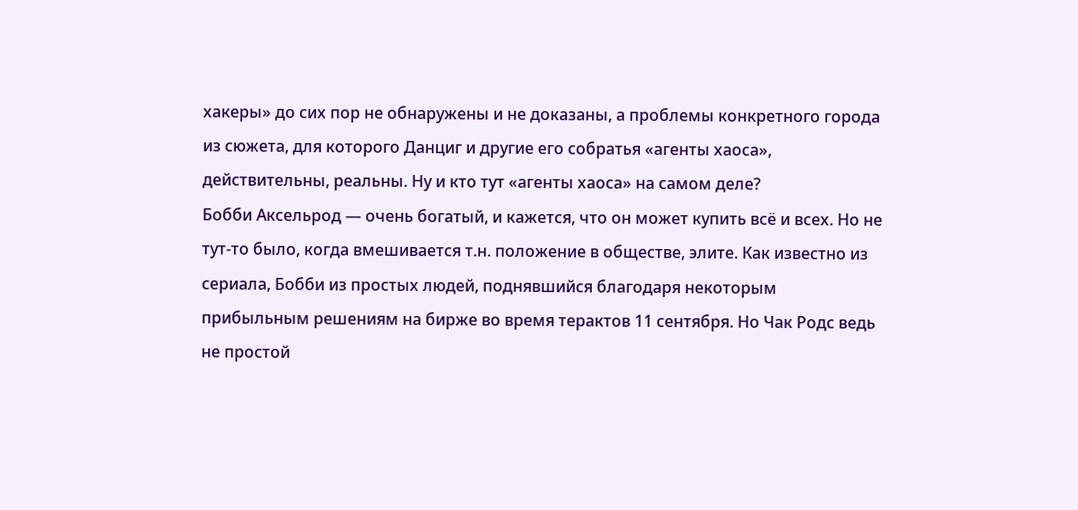хакеры» до сих пор не обнаружены и не доказаны, а проблемы конкретного города из сюжета, для которого Данциг и другие его собратья «агенты хаоса», действительны, реальны. Ну и кто тут «агенты хаоса» на самом деле?
Бобби Аксельрод — очень богатый, и кажется, что он может купить всё и всех. Но не тут-то было, когда вмешивается т.н. положение в обществе, элите. Как известно из сериала, Бобби из простых людей, поднявшийся благодаря некоторым прибыльным решениям на бирже во время терактов 11 сентября. Но Чак Родс ведь не простой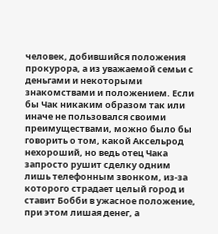человек, добившийся положения прокурора, а из уважаемой семьи с деньгами и некоторыми знакомствами и положением. Если бы Чак никаким образом так или иначе не пользовался своими преимуществами, можно было бы говорить о том, какой Аксельрод нехороший, но ведь отец Чака запросто рушит сделку одним лишь телефонным звонком, из-за которого страдает целый город и ставит Бобби в ужасное положение, при этом лишая денег, а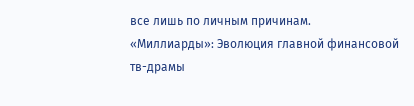все лишь по личным причинам.
«Миллиарды»: Эволюция главной финансовой тв-драмы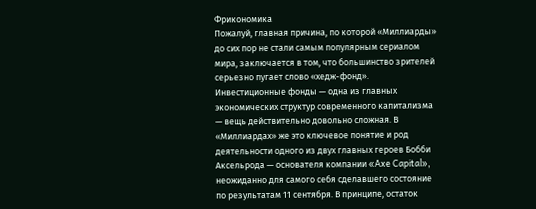Фрикономика
Пожалуй, главная причина, по которой «Миллиарды» до сих пор не стали самым популярным сериалом мира, заключается в том, что большинство зрителей серьезно пугает слово «хедж-фонд». Инвестиционные фонды — одна из главных экономических структур современного капитализма — вещь действительно довольно сложная. В «Миллиардах» же это ключевое понятие и род деятельности одного из двух главных героев Бобби Аксельрода — основателя компании «Axe Capital», неожиданно для самого себя сделавшего состояние по результатам 11 сентября. В принципе, остаток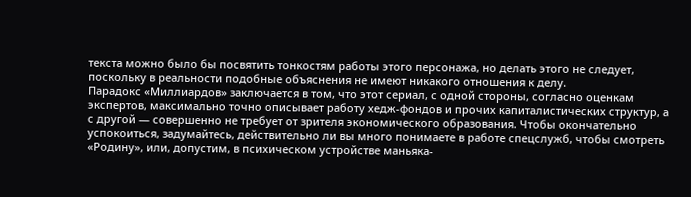текста можно было бы посвятить тонкостям работы этого персонажа, но делать этого не следует, поскольку в реальности подобные объяснения не имеют никакого отношения к делу.
Парадокс «Миллиардов» заключается в том, что этот сериал, с одной стороны, согласно оценкам экспертов, максимально точно описывает работу хедж-фондов и прочих капиталистических структур, а с другой — совершенно не требует от зрителя экономического образования. Чтобы окончательно успокоиться, задумайтесь, действительно ли вы много понимаете в работе спецслужб, чтобы смотреть «Родину», или, допустим, в психическом устройстве маньяка-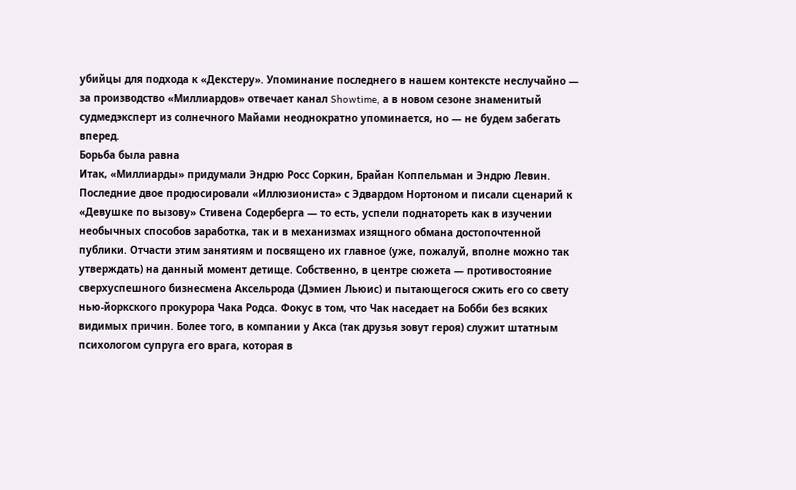убийцы для подхода к «Декстеру». Упоминание последнего в нашем контексте неслучайно — за производство «Миллиардов» отвечает канал Showtime, а в новом сезоне знаменитый судмедэксперт из солнечного Майами неоднократно упоминается, но — не будем забегать вперед.
Борьба была равна
Итак, «Миллиарды» придумали Эндрю Росс Соркин, Брайан Коппельман и Эндрю Левин. Последние двое продюсировали «Иллюзиониста» с Эдвардом Нортоном и писали сценарий к «Девушке по вызову» Стивена Содерберга — то есть, успели поднатореть как в изучении необычных способов заработка, так и в механизмах изящного обмана достопочтенной публики. Отчасти этим занятиям и посвящено их главное (уже, пожалуй, вполне можно так утверждать) на данный момент детище. Собственно, в центре сюжета — противостояние сверхуспешного бизнесмена Аксельрода (Дэмиен Льюис) и пытающегося сжить его со свету нью-йоркского прокурора Чака Родса. Фокус в том, что Чак наседает на Бобби без всяких видимых причин. Более того, в компании у Акса (так друзья зовут героя) служит штатным психологом супруга его врага, которая в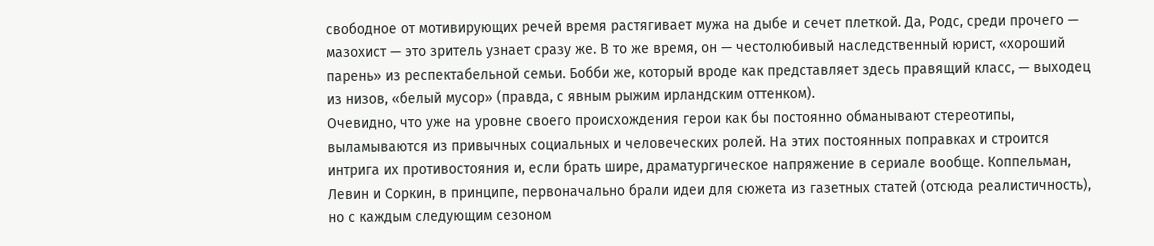свободное от мотивирующих речей время растягивает мужа на дыбе и сечет плеткой. Да, Родс, среди прочего — мазохист — это зритель узнает сразу же. В то же время, он — честолюбивый наследственный юрист, «хороший парень» из респектабельной семьи. Бобби же, который вроде как представляет здесь правящий класс, — выходец из низов, «белый мусор» (правда, с явным рыжим ирландским оттенком).
Очевидно, что уже на уровне своего происхождения герои как бы постоянно обманывают стереотипы, выламываются из привычных социальных и человеческих ролей. На этих постоянных поправках и строится интрига их противостояния и, если брать шире, драматургическое напряжение в сериале вообще. Коппельман, Левин и Соркин, в принципе, первоначально брали идеи для сюжета из газетных статей (отсюда реалистичность), но с каждым следующим сезоном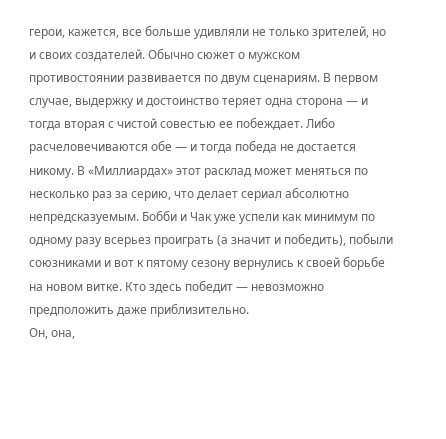герои, кажется, все больше удивляли не только зрителей, но и своих создателей. Обычно сюжет о мужском противостоянии развивается по двум сценариям. В первом случае, выдержку и достоинство теряет одна сторона — и тогда вторая с чистой совестью ее побеждает. Либо расчеловечиваются обе — и тогда победа не достается никому. В «Миллиардах» этот расклад может меняться по несколько раз за серию, что делает сериал абсолютно непредсказуемым. Бобби и Чак уже успели как минимум по одному разу всерьез проиграть (а значит и победить), побыли союзниками и вот к пятому сезону вернулись к своей борьбе на новом витке. Кто здесь победит — невозможно предположить даже приблизительно.
Он, она,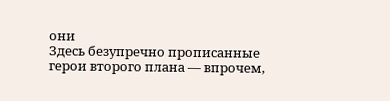они
Здесь безупречно прописанные герои второго плана — впрочем,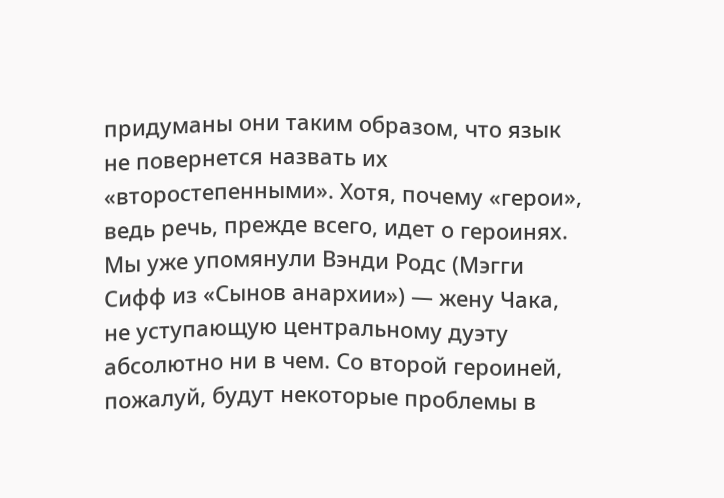придуманы они таким образом, что язык не повернется назвать их «второстепенными». Хотя, почему «герои», ведь речь, прежде всего, идет о героинях. Мы уже упомянули Вэнди Родс (Мэгги Сифф из «Сынов анархии») — жену Чака, не уступающую центральному дуэту абсолютно ни в чем. Со второй героиней, пожалуй, будут некоторые проблемы в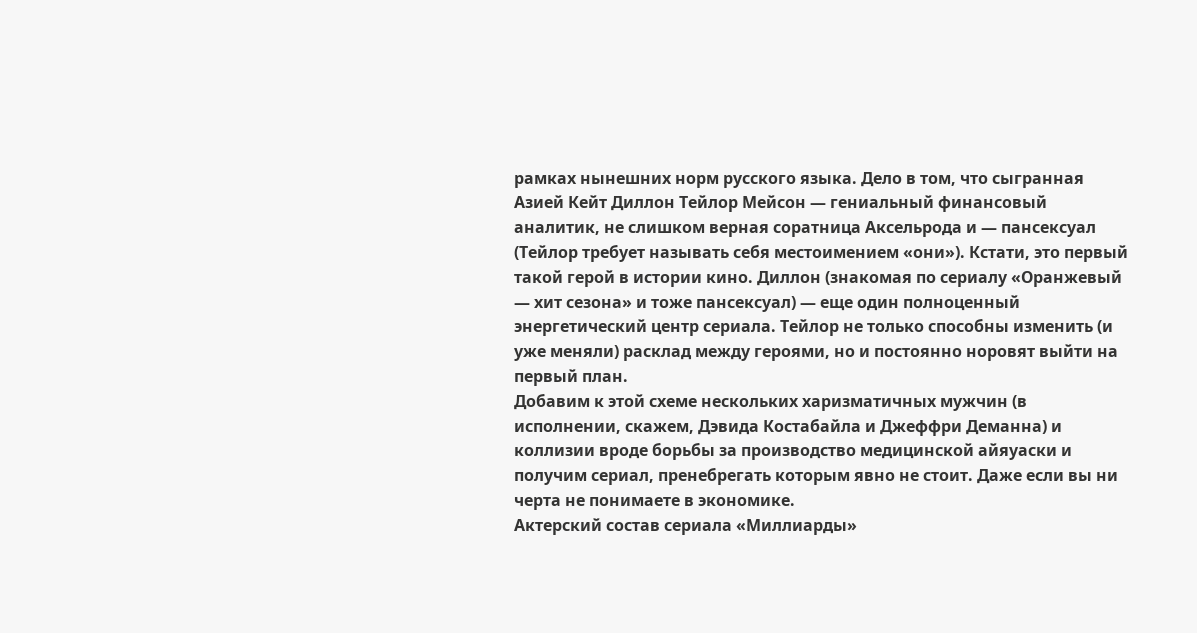рамках нынешних норм русского языка. Дело в том, что сыгранная Азией Кейт Диллон Тейлор Мейсон — гениальный финансовый аналитик, не слишком верная соратница Аксельрода и — пансексуал (Тейлор требует называть себя местоимением «они»). Кстати, это первый такой герой в истории кино. Диллон (знакомая по сериалу «Оранжевый — хит сезона» и тоже пансексуал) — еще один полноценный энергетический центр сериала. Тейлор не только способны изменить (и уже меняли) расклад между героями, но и постоянно норовят выйти на первый план.
Добавим к этой схеме нескольких харизматичных мужчин (в исполнении, скажем, Дэвида Костабайла и Джеффри Деманна) и коллизии вроде борьбы за производство медицинской айяуаски и получим сериал, пренебрегать которым явно не стоит. Даже если вы ни черта не понимаете в экономике.
Актерский состав сериала «Миллиарды»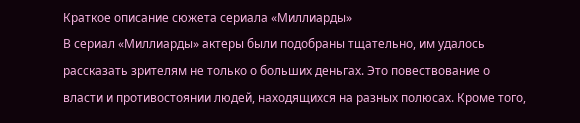Краткое описание сюжета сериала «Миллиарды»
В сериал «Миллиарды» актеры были подобраны тщательно, им удалось рассказать зрителям не только о больших деньгах. Это повествование о власти и противостоянии людей, находящихся на разных полюсах. Кроме того,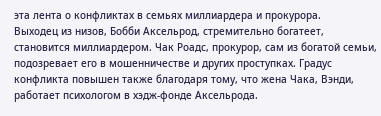эта лента о конфликтах в семьях миллиардера и прокурора.
Выходец из низов, Бобби Аксельрод, стремительно богатеет, становится миллиардером. Чак Роадс, прокурор, сам из богатой семьи, подозревает его в мошенничестве и других проступках. Градус конфликта повышен также благодаря тому, что жена Чака, Вэнди, работает психологом в хэдж-фонде Аксельрода.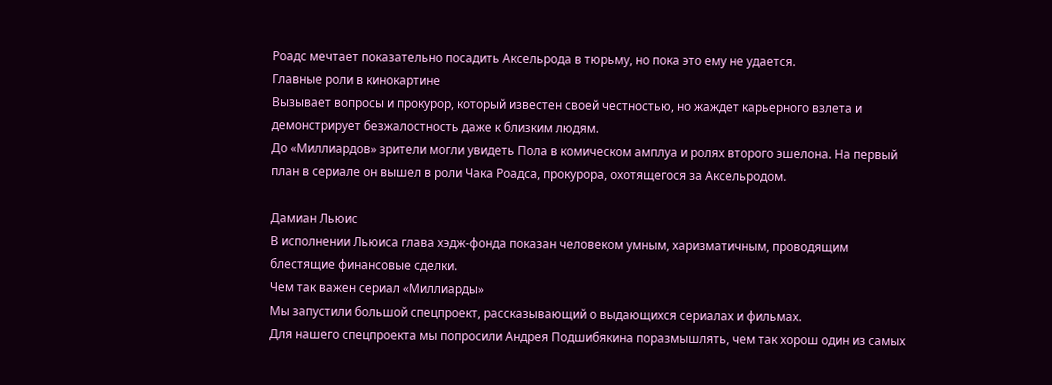Роадс мечтает показательно посадить Аксельрода в тюрьму, но пока это ему не удается.
Главные роли в кинокартине
Вызывает вопросы и прокурор, который известен своей честностью, но жаждет карьерного взлета и демонстрирует безжалостность даже к близким людям.
До «Миллиардов» зрители могли увидеть Пола в комическом амплуа и ролях второго эшелона. На первый план в сериале он вышел в роли Чака Роадса, прокурора, охотящегося за Аксельродом.

Дамиан Льюис
В исполнении Льюиса глава хэдж-фонда показан человеком умным, харизматичным, проводящим блестящие финансовые сделки.
Чем так важен сериал «Миллиарды»
Мы запустили большой спецпроект, рассказывающий о выдающихся сериалах и фильмах.
Для нашего спецпроекта мы попросили Андрея Подшибякина поразмышлять, чем так хорош один из самых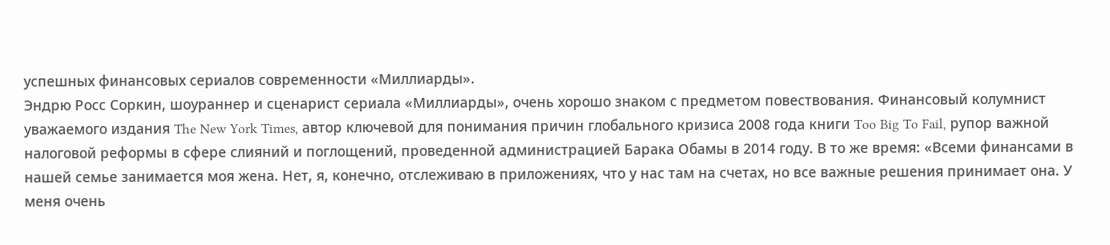успешных финансовых сериалов современности «Миллиарды».
Эндрю Росс Соркин, шоураннер и сценарист сериала «Миллиарды», очень хорошо знаком с предметом повествования. Финансовый колумнист уважаемого издания The New York Times, автор ключевой для понимания причин глобального кризиса 2008 года книги Too Big To Fail, рупор важной налоговой реформы в сфере слияний и поглощений, проведенной администрацией Барака Обамы в 2014 году. В то же время: «Всеми финансами в нашей семье занимается моя жена. Нет, я, конечно, отслеживаю в приложениях, что у нас там на счетах, но все важные решения принимает она. У меня очень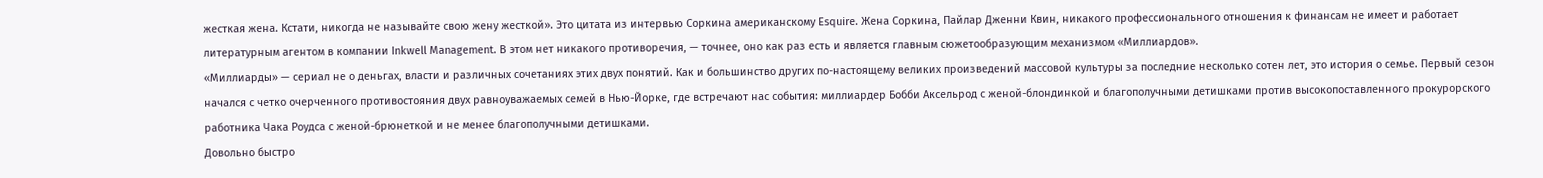жесткая жена. Кстати, никогда не называйте свою жену жесткой». Это цитата из интервью Соркина американскому Esquire. Жена Соркина, Пайлар Дженни Квин, никакого профессионального отношения к финансам не имеет и работает литературным агентом в компании Inkwell Management. В этом нет никакого противоречия, — точнее, оно как раз есть и является главным сюжетообразующим механизмом «Миллиардов».
«Миллиарды» — сериал не о деньгах, власти и различных сочетаниях этих двух понятий. Как и большинство других по-настоящему великих произведений массовой культуры за последние несколько сотен лет, это история о семье. Первый сезон начался с четко очерченного противостояния двух равноуважаемых семей в Нью-Йорке, где встречают нас события: миллиардер Бобби Аксельрод с женой-блондинкой и благополучными детишками против высокопоставленного прокурорского работника Чака Роудса с женой-брюнеткой и не менее благополучными детишками.
Довольно быстро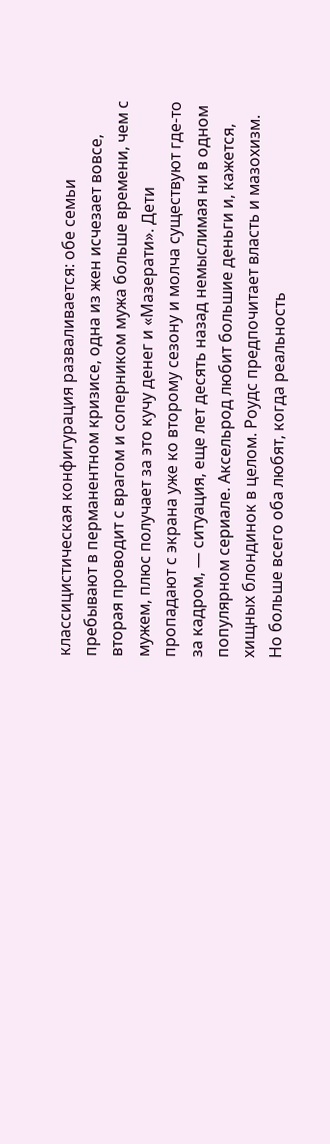классицистическая конфигурация разваливается: обе семьи пребывают в перманентном кризисе, одна из жен исчезает вовсе, вторая проводит с врагом и соперником мужа больше времени, чем с мужем, плюс получает за это кучу денег и «Мазерати». Дети пропадают с экрана уже ко второму сезону и молча существуют где-то за кадром, — ситуация, еще лет десять назад немыслимая ни в одном популярном сериале. Аксельрод любит большие деньги и, кажется, хищных блондинок в целом. Роудс предпочитает власть и мазохизм. Но больше всего оба любят, когда реальность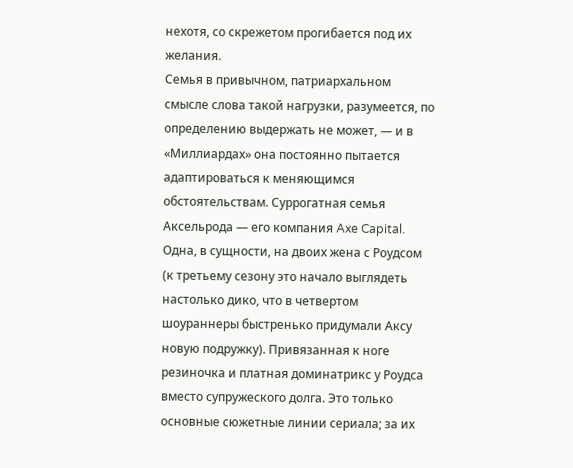нехотя, со скрежетом прогибается под их желания.
Семья в привычном, патриархальном смысле слова такой нагрузки, разумеется, по определению выдержать не может, — и в «Миллиардах» она постоянно пытается адаптироваться к меняющимся обстоятельствам. Суррогатная семья Аксельрода — его компания Axe Capital. Одна, в сущности, на двоих жена с Роудсом (к третьему сезону это начало выглядеть настолько дико, что в четвертом шоураннеры быстренько придумали Аксу новую подружку). Привязанная к ноге резиночка и платная доминатрикс у Роудса вместо супружеского долга. Это только основные сюжетные линии сериала; за их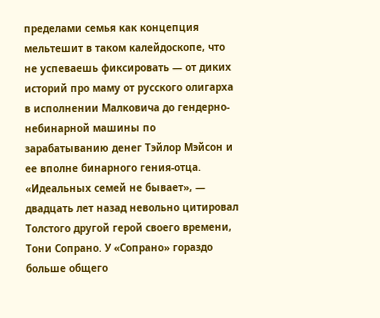пределами семья как концепция мельтешит в таком калейдоскопе, что не успеваешь фиксировать — от диких историй про маму от русского олигарха в исполнении Малковича до гендерно-небинарной машины по зарабатыванию денег Тэйлор Мэйсон и ее вполне бинарного гения-отца.
«Идеальных семей не бывает», — двадцать лет назад невольно цитировал Толстого другой герой своего времени, Тони Сопрано. У «Сопрано» гораздо больше общего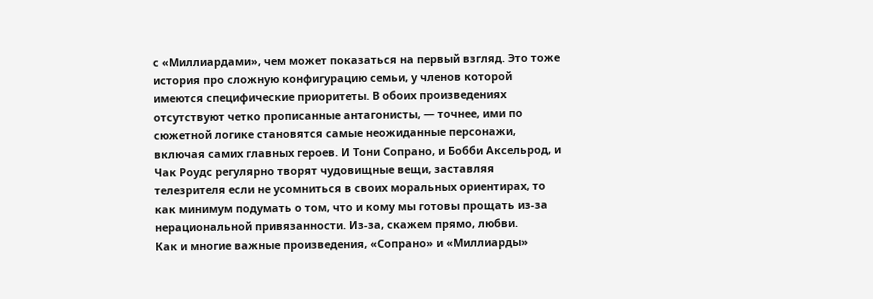с «Миллиардами», чем может показаться на первый взгляд. Это тоже история про сложную конфигурацию семьи, у членов которой имеются специфические приоритеты. В обоих произведениях отсутствуют четко прописанные антагонисты, — точнее, ими по сюжетной логике становятся самые неожиданные персонажи, включая самих главных героев. И Тони Сопрано, и Бобби Аксельрод, и Чак Роудс регулярно творят чудовищные вещи, заставляя телезрителя если не усомниться в своих моральных ориентирах, то как минимум подумать о том, что и кому мы готовы прощать из-за нерациональной привязанности. Из-за, скажем прямо, любви.
Как и многие важные произведения, «Сопрано» и «Миллиарды»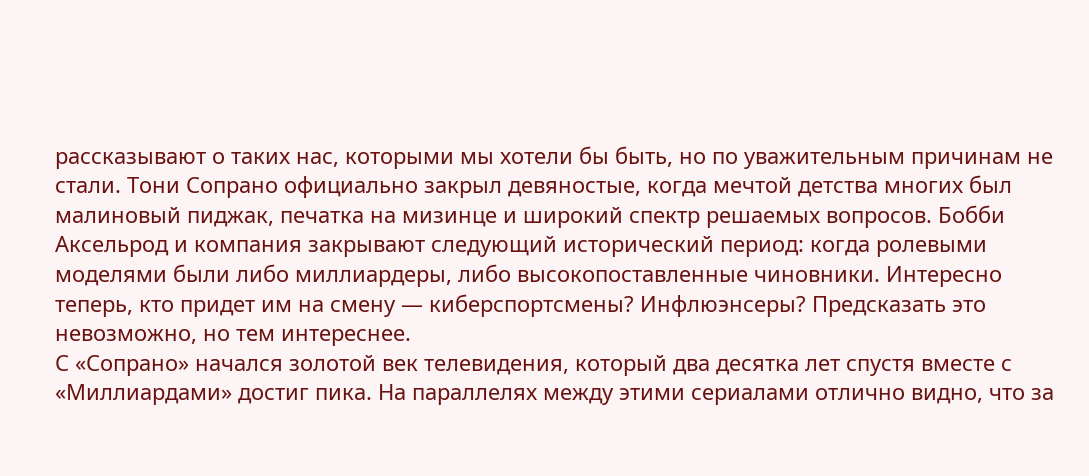рассказывают о таких нас, которыми мы хотели бы быть, но по уважительным причинам не стали. Тони Сопрано официально закрыл девяностые, когда мечтой детства многих был малиновый пиджак, печатка на мизинце и широкий спектр решаемых вопросов. Бобби Аксельрод и компания закрывают следующий исторический период: когда ролевыми моделями были либо миллиардеры, либо высокопоставленные чиновники. Интересно теперь, кто придет им на смену — киберспортсмены? Инфлюэнсеры? Предсказать это невозможно, но тем интереснее.
С «Сопрано» начался золотой век телевидения, который два десятка лет спустя вместе с «Миллиардами» достиг пика. На параллелях между этими сериалами отлично видно, что за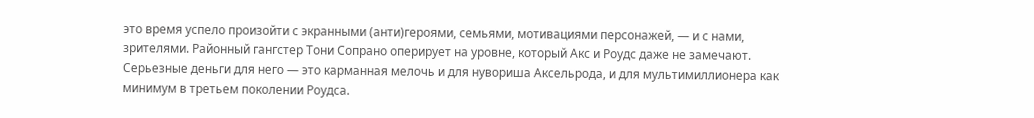это время успело произойти с экранными (анти)героями, семьями, мотивациями персонажей, — и с нами, зрителями. Районный гангстер Тони Сопрано оперирует на уровне, который Акс и Роудс даже не замечают. Серьезные деньги для него — это карманная мелочь и для нувориша Аксельрода, и для мультимиллионера как минимум в третьем поколении Роудса.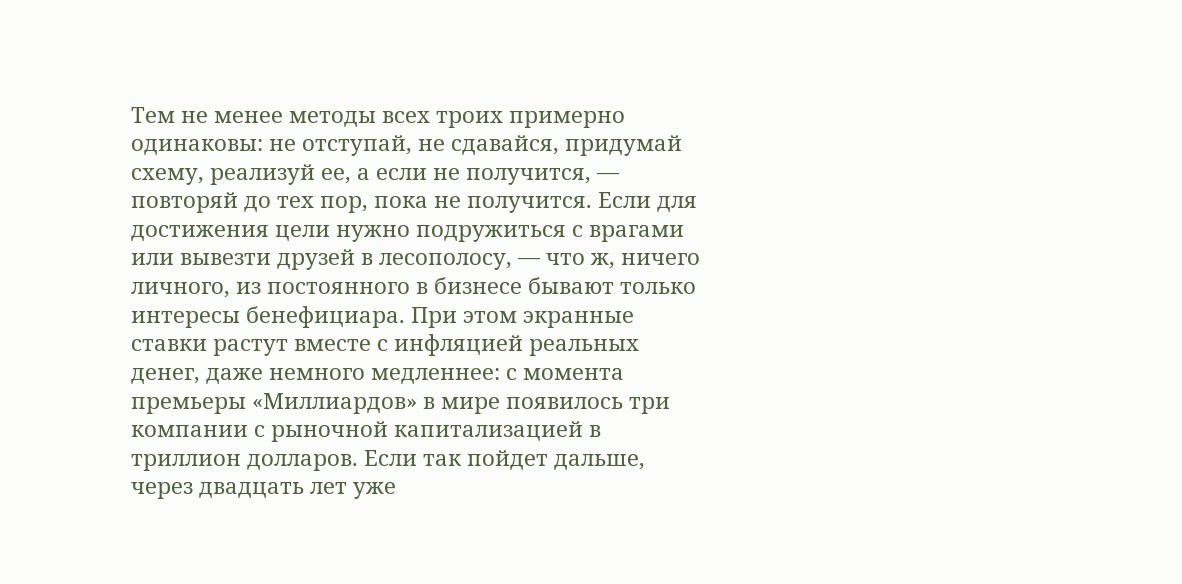Тем не менее методы всех троих примерно одинаковы: не отступай, не сдавайся, придумай схему, реализуй ее, а если не получится, — повторяй до тех пор, пока не получится. Если для достижения цели нужно подружиться с врагами или вывезти друзей в лесополосу, — что ж, ничего личного, из постоянного в бизнесе бывают только интересы бенефициара. При этом экранные ставки растут вместе с инфляцией реальных денег, даже немного медленнее: с момента премьеры «Миллиардов» в мире появилось три компании с рыночной капитализацией в триллион долларов. Если так пойдет дальше, через двадцать лет уже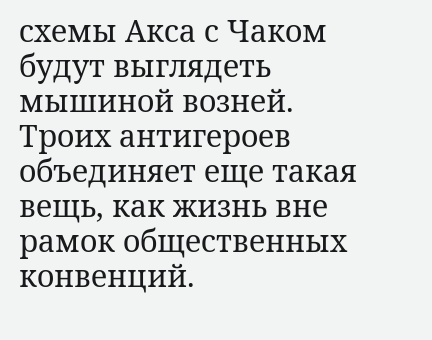схемы Акса с Чаком будут выглядеть мышиной возней.
Троих антигероев объединяет еще такая вещь, как жизнь вне рамок общественных конвенций.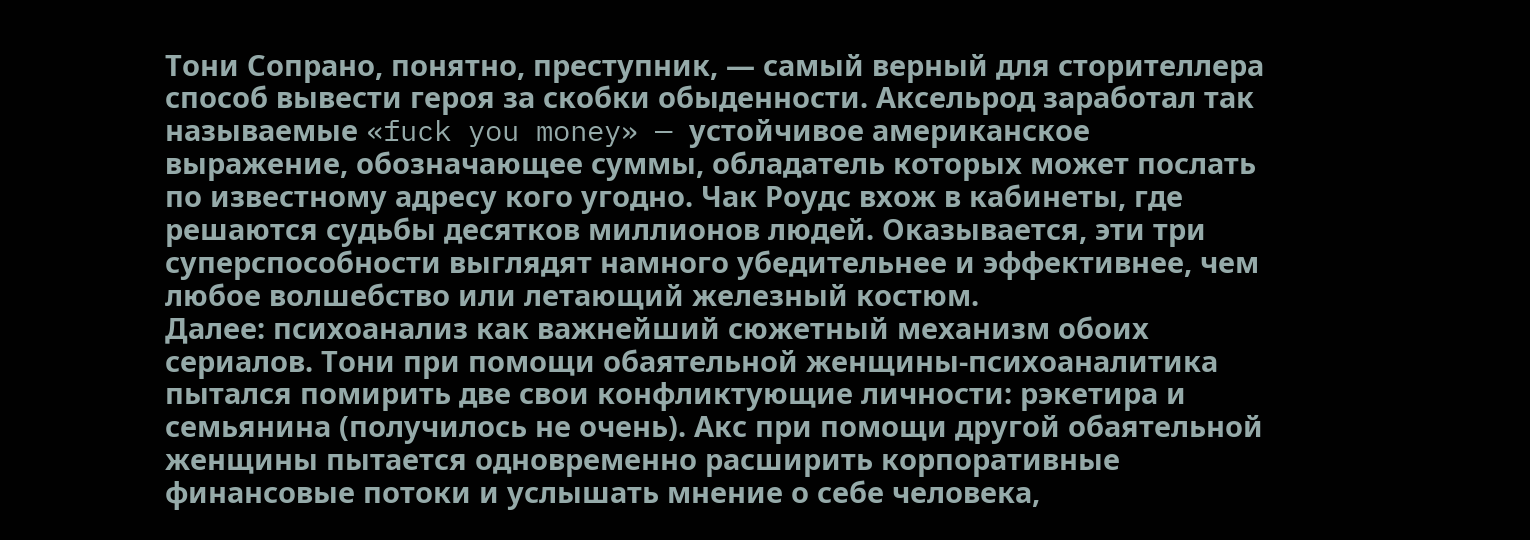Тони Сопрано, понятно, преступник, — самый верный для сторителлера способ вывести героя за скобки обыденности. Аксельрод заработал так называемые «fuck you money» — устойчивое американское выражение, обозначающее суммы, обладатель которых может послать по известному адресу кого угодно. Чак Роудс вхож в кабинеты, где решаются судьбы десятков миллионов людей. Оказывается, эти три суперспособности выглядят намного убедительнее и эффективнее, чем любое волшебство или летающий железный костюм.
Далее: психоанализ как важнейший сюжетный механизм обоих сериалов. Тони при помощи обаятельной женщины-психоаналитика пытался помирить две свои конфликтующие личности: рэкетира и семьянина (получилось не очень). Акс при помощи другой обаятельной женщины пытается одновременно расширить корпоративные финансовые потоки и услышать мнение о себе человека,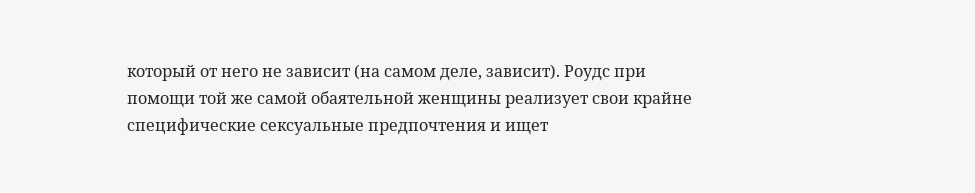который от него не зависит (на самом деле, зависит). Роудс при помощи той же самой обаятельной женщины реализует свои крайне специфические сексуальные предпочтения и ищет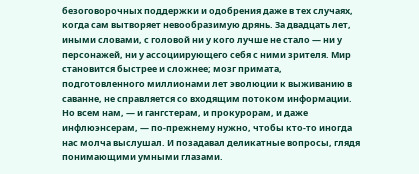безоговорочных поддержки и одобрения даже в тех случаях, когда сам вытворяет невообразимую дрянь. За двадцать лет, иными словами, с головой ни у кого лучше не стало — ни у персонажей, ни у ассоциирующего себя с ними зрителя. Мир становится быстрее и сложнее; мозг примата, подготовленного миллионами лет эволюции к выживанию в саванне, не справляется со входящим потоком информации. Но всем нам, — и гангстерам, и прокурорам, и даже инфлюэнсерам, — по-прежнему нужно, чтобы кто-то иногда нас молча выслушал. И позадавал деликатные вопросы, глядя понимающими умными глазами.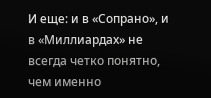И еще: и в «Сопрано», и в «Миллиардах» не всегда четко понятно, чем именно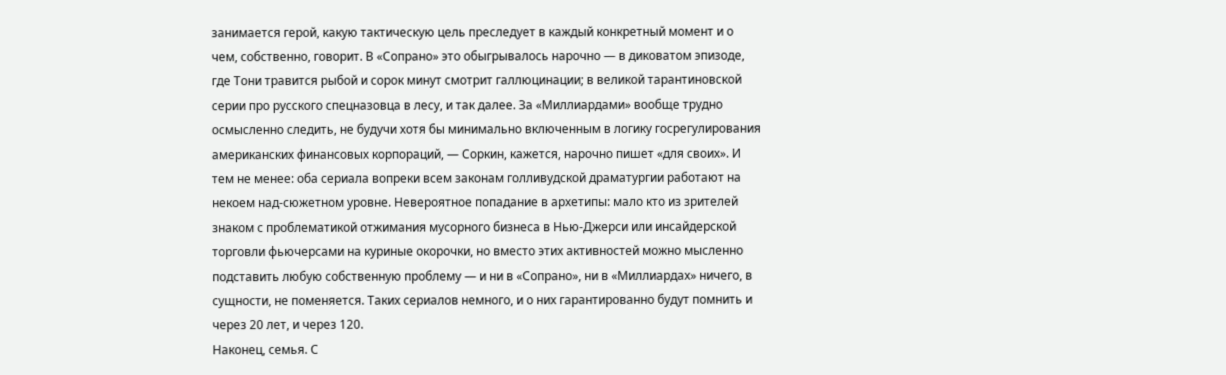занимается герой, какую тактическую цель преследует в каждый конкретный момент и о чем, собственно, говорит. В «Сопрано» это обыгрывалось нарочно — в диковатом эпизоде, где Тони травится рыбой и сорок минут смотрит галлюцинации; в великой тарантиновской серии про русского спецназовца в лесу, и так далее. За «Миллиардами» вообще трудно осмысленно следить, не будучи хотя бы минимально включенным в логику госрегулирования американских финансовых корпораций, — Соркин, кажется, нарочно пишет «для своих». И тем не менее: оба сериала вопреки всем законам голливудской драматургии работают на некоем над-сюжетном уровне. Невероятное попадание в архетипы: мало кто из зрителей знаком с проблематикой отжимания мусорного бизнеса в Нью-Джерси или инсайдерской торговли фьючерсами на куриные окорочки, но вместо этих активностей можно мысленно подставить любую собственную проблему — и ни в «Сопрано», ни в «Миллиардах» ничего, в сущности, не поменяется. Таких сериалов немного, и о них гарантированно будут помнить и через 20 лет, и через 120.
Наконец, семья. С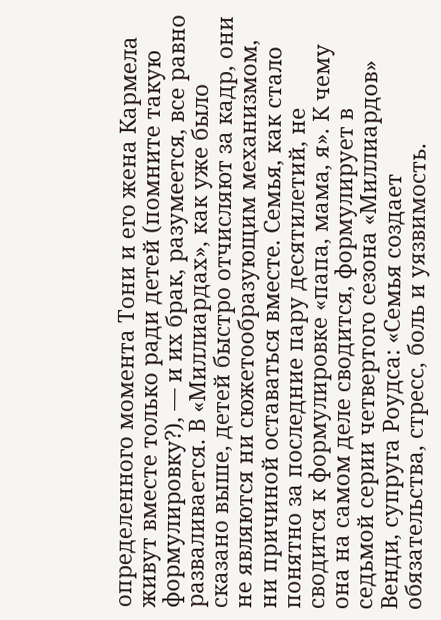определенного момента Тони и его жена Кармела живут вместе только ради детей (помните такую формулировку?), — и их брак, разумеется, все равно разваливается. В «Миллиардах», как уже было сказано выше, детей быстро отчисляют за кадр, они не являются ни сюжетообразующим механизмом, ни причиной оставаться вместе. Семья, как стало понятно за последние пару десятилетий, не сводится к формулировке «папа, мама, я». К чему она на самом деле сводится, формулирует в седьмой серии четвертого сезона «Миллиардов» Венди, супруга Роудса: «Семья создает обязательства, стресс, боль и уязвимость.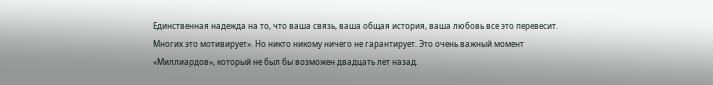Единственная надежда на то, что ваша связь, ваша общая история, ваша любовь все это перевесит. Многих это мотивирует». Но никто никому ничего не гарантирует. Это очень важный момент «Миллиардов», который не был бы возможен двадцать лет назад.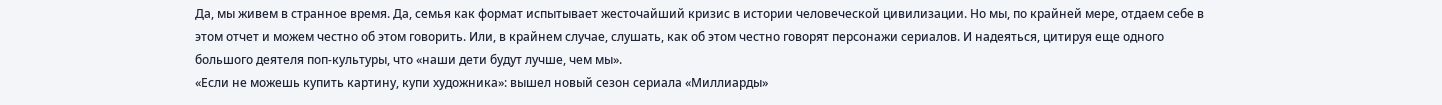Да, мы живем в странное время. Да, семья как формат испытывает жесточайший кризис в истории человеческой цивилизации. Но мы, по крайней мере, отдаем себе в этом отчет и можем честно об этом говорить. Или, в крайнем случае, слушать, как об этом честно говорят персонажи сериалов. И надеяться, цитируя еще одного большого деятеля поп-культуры, что «наши дети будут лучше, чем мы».
«Если не можешь купить картину, купи художника»: вышел новый сезон сериала «Миллиарды»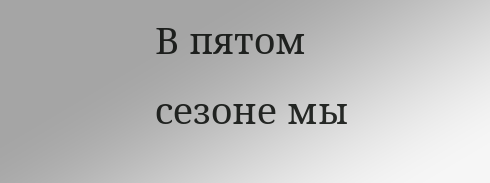В пятом сезоне мы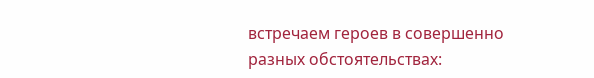встречаем героев в совершенно разных обстоятельствах: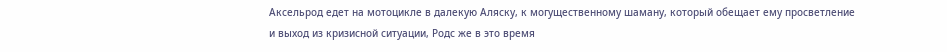Аксельрод едет на мотоцикле в далекую Аляску, к могущественному шаману, который обещает ему просветление и выход из кризисной ситуации, Родс же в это время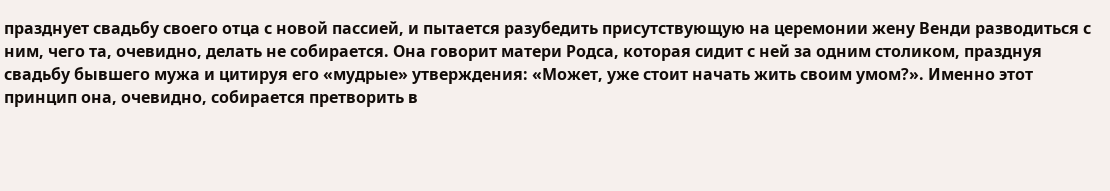празднует свадьбу своего отца с новой пассией, и пытается разубедить присутствующую на церемонии жену Венди разводиться с ним, чего та, очевидно, делать не собирается. Она говорит матери Родса, которая сидит с ней за одним столиком, празднуя свадьбу бывшего мужа и цитируя его «мудрые» утверждения: «Может, уже стоит начать жить своим умом?». Именно этот принцип она, очевидно, собирается претворить в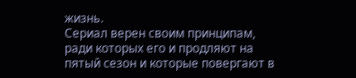жизнь.
Сериал верен своим принципам, ради которых его и продляют на пятый сезон и которые повергают в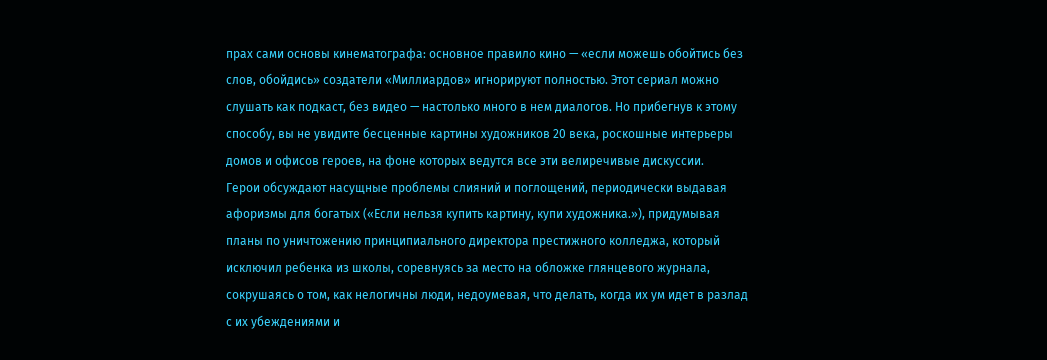прах сами основы кинематографа: основное правило кино — «если можешь обойтись без слов, обойдись» создатели «Миллиардов» игнорируют полностью. Этот сериал можно слушать как подкаст, без видео — настолько много в нем диалогов. Но прибегнув к этому способу, вы не увидите бесценные картины художников 20 века, роскошные интерьеры домов и офисов героев, на фоне которых ведутся все эти велиречивые дискуссии.
Герои обсуждают насущные проблемы слияний и поглощений, периодически выдавая афоризмы для богатых («Если нельзя купить картину, купи художника.»), придумывая планы по уничтожению принципиального директора престижного колледжа, который исключил ребенка из школы, соревнуясь за место на обложке глянцевого журнала, сокрушаясь о том, как нелогичны люди, недоумевая, что делать, когда их ум идет в разлад с их убеждениями и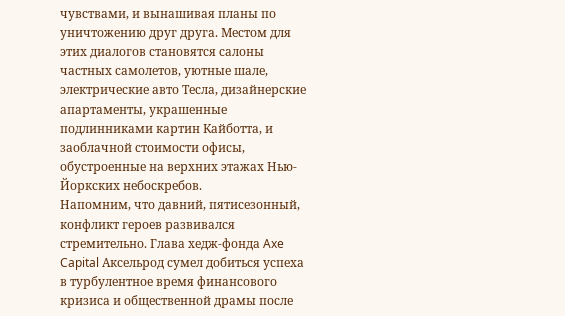чувствами, и вынашивая планы по уничтожению друг друга. Местом для этих диалогов становятся салоны частных самолетов, уютные шале, электрические авто Тесла, дизайнерские апартаменты, украшенные подлинниками картин Кайботта, и заоблачной стоимости офисы, обустроенные на верхних этажах Нью-Йоркских небоскребов.
Напомним, что давний, пятисезонный, конфликт героев развивался стремительно. Глава хедж-фонда Axe Capital Аксельрод сумел добиться успеха в турбулентное время финансового кризиса и общественной драмы после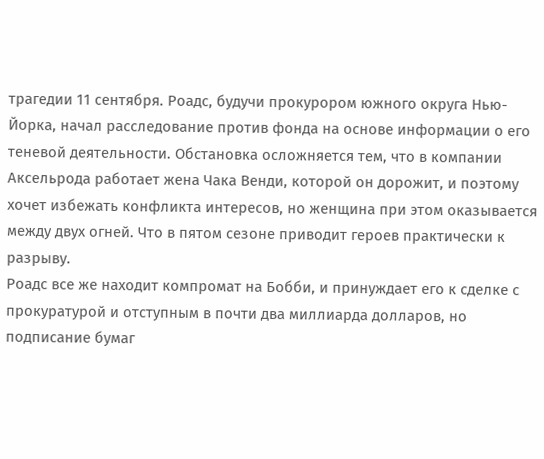трагедии 11 сентября. Роадс, будучи прокурором южного округа Нью-Йорка, начал расследование против фонда на основе информации о его теневой деятельности. Обстановка осложняется тем, что в компании Аксельрода работает жена Чака Венди, которой он дорожит, и поэтому хочет избежать конфликта интересов, но женщина при этом оказывается между двух огней. Что в пятом сезоне приводит героев практически к разрыву.
Роадс все же находит компромат на Бобби, и принуждает его к сделке с прокуратурой и отступным в почти два миллиарда долларов, но подписание бумаг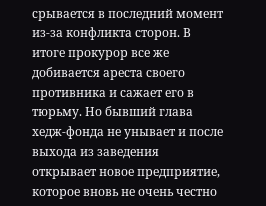срывается в последний момент из-за конфликта сторон. В итоге прокурор все же добивается ареста своего противника и сажает его в тюрьму. Но бывший глава хедж-фонда не унывает и после выхода из заведения открывает новое предприятие, которое вновь не очень честно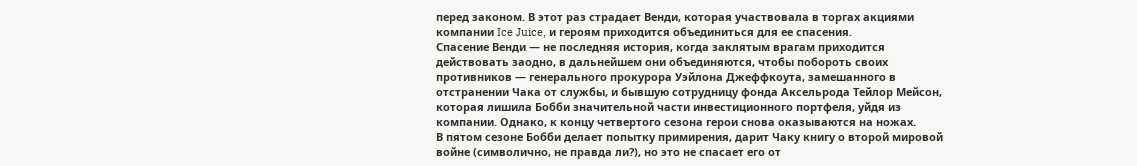перед законом. В этот раз страдает Венди, которая участвовала в торгах акциями компании Ice Juice, и героям приходится объединиться для ее спасения.
Спасение Венди — не последняя история, когда заклятым врагам приходится действовать заодно, в дальнейшем они объединяются, чтобы побороть своих противников — генерального прокурора Уэйлона Джеффкоута, замешанного в отстранении Чака от службы, и бывшую сотрудницу фонда Аксельрода Тейлор Мейсон, которая лишила Бобби значительной части инвестиционного портфеля, уйдя из компании. Однако, к концу четвертого сезона герои снова оказываются на ножах.
В пятом сезоне Бобби делает попытку примирения, дарит Чаку книгу о второй мировой войне (символично, не правда ли?), но это не спасает его от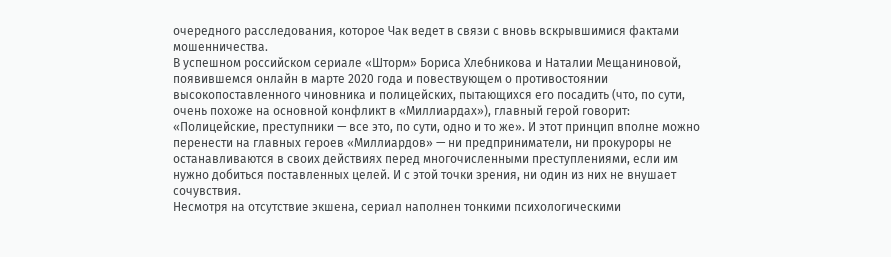очередного расследования, которое Чак ведет в связи с вновь вскрывшимися фактами мошенничества.
В успешном российском сериале «Шторм» Бориса Хлебникова и Наталии Мещаниновой, появившемся онлайн в марте 2020 года и повествующем о противостоянии высокопоставленного чиновника и полицейских, пытающихся его посадить (что, по сути, очень похоже на основной конфликт в «Миллиардах»), главный герой говорит: «Полицейские, преступники — все это, по сути, одно и то же». И этот принцип вполне можно перенести на главных героев «Миллиардов» — ни предприниматели, ни прокуроры не останавливаются в своих действиях перед многочисленными преступлениями, если им нужно добиться поставленных целей. И с этой точки зрения, ни один из них не внушает сочувствия.
Несмотря на отсутствие экшена, сериал наполнен тонкими психологическими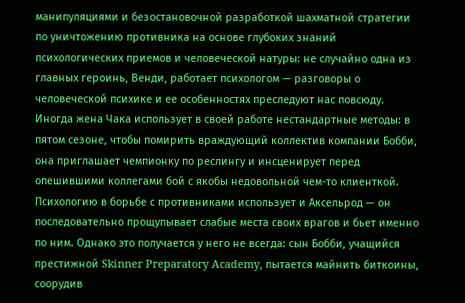манипуляциями и безостановочной разработкой шахматной стратегии по уничтожению противника на основе глубоких знаний психологических приемов и человеческой натуры: не случайно одна из главных героинь, Венди, работает психологом — разговоры о человеческой психике и ее особенностях преследуют нас повсюду. Иногда жена Чака использует в своей работе нестандартные методы: в пятом сезоне, чтобы помирить враждующий коллектив компании Бобби, она приглашает чемпионку по реслингу и инсценирует перед опешившими коллегами бой с якобы недовольной чем-то клиенткой.
Психологию в борьбе с противниками использует и Аксельрод — он последовательно прощупывает слабые места своих врагов и бьет именно по ним. Однако это получается у него не всегда: сын Бобби, учащийся престижной Skinner Preparatory Academy, пытается майнить биткоины, соорудив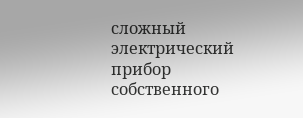сложный электрический прибор собственного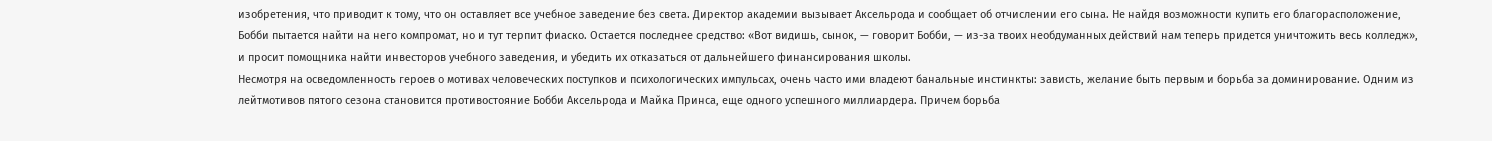изобретения, что приводит к тому, что он оставляет все учебное заведение без света. Директор академии вызывает Аксельрода и сообщает об отчислении его сына. Не найдя возможности купить его благорасположение, Бобби пытается найти на него компромат, но и тут терпит фиаско. Остается последнее средство: «Вот видишь, сынок, — говорит Бобби, — из-за твоих необдуманных действий нам теперь придется уничтожить весь колледж», и просит помощника найти инвесторов учебного заведения, и убедить их отказаться от дальнейшего финансирования школы.
Несмотря на осведомленность героев о мотивах человеческих поступков и психологических импульсах, очень часто ими владеют банальные инстинкты: зависть, желание быть первым и борьба за доминирование. Одним из лейтмотивов пятого сезона становится противостояние Бобби Аксельрода и Майка Принса, еще одного успешного миллиардера. Причем борьба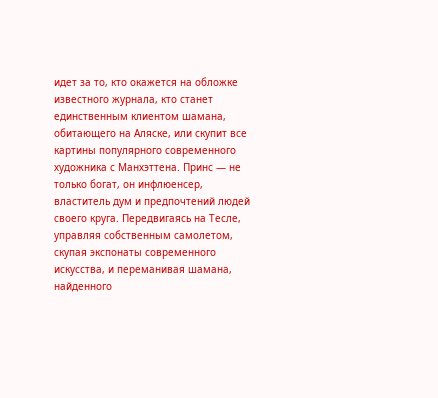идет за то, кто окажется на обложке известного журнала, кто станет единственным клиентом шамана, обитающего на Аляске, или скупит все картины популярного современного художника с Манхэттена. Принс — не только богат, он инфлюенсер, властитель дум и предпочтений людей своего круга. Передвигаясь на Тесле, управляя собственным самолетом, скупая экспонаты современного искусства, и переманивая шамана, найденного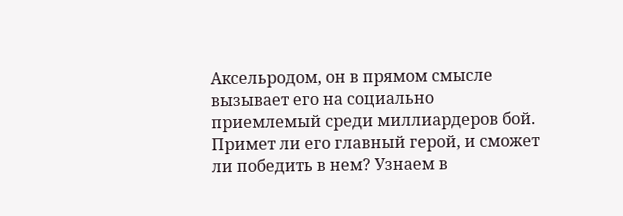Аксельродом, он в прямом смысле вызывает его на социально приемлемый среди миллиардеров бой. Примет ли его главный герой, и сможет ли победить в нем? Узнаем в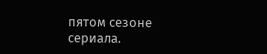пятом сезоне сериала.